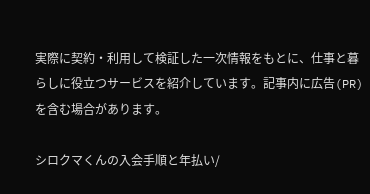実際に契約・利用して検証した一次情報をもとに、仕事と暮らしに役立つサービスを紹介しています。記事内に広告(PR)を含む場合があります。

シロクマくんの入会手順と年払い/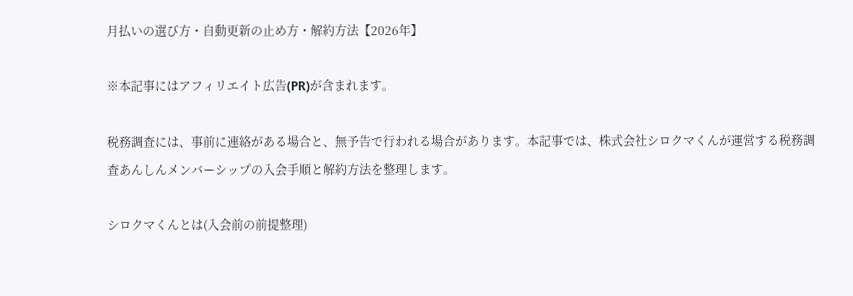月払いの選び方・自動更新の止め方・解約方法【2026年】

※本記事にはアフィリエイト広告(PR)が含まれます。

税務調査には、事前に連絡がある場合と、無予告で行われる場合があります。本記事では、株式会社シロクマくんが運営する税務調査あんしんメンバーシップの入会手順と解約方法を整理します。

シロクマくんとは(入会前の前提整理)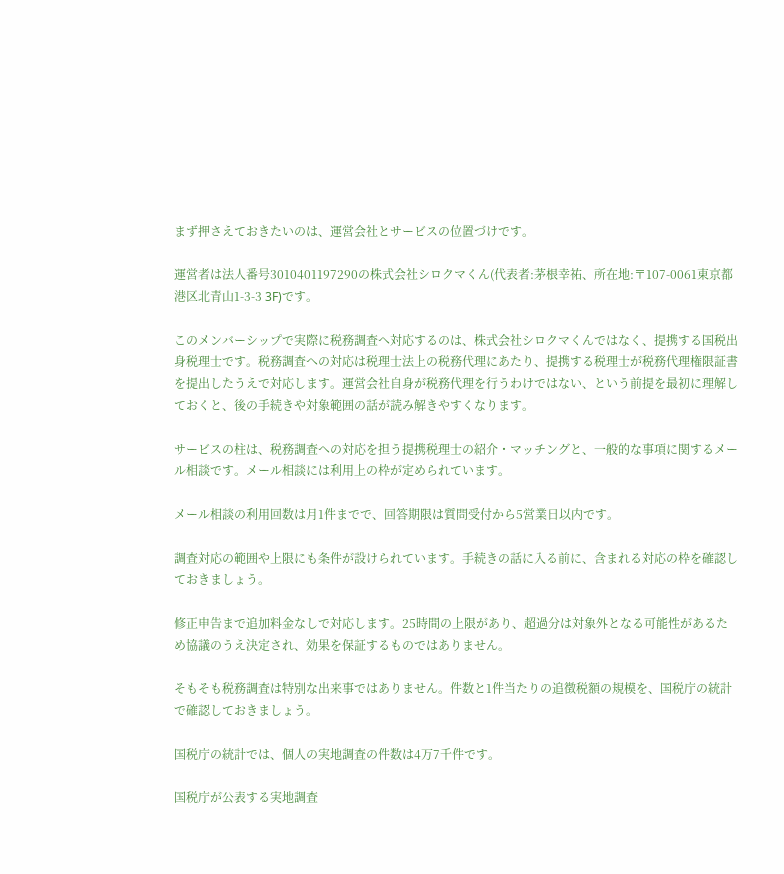まず押さえておきたいのは、運営会社とサービスの位置づけです。

運営者は法人番号3010401197290の株式会社シロクマくん(代表者:茅根幸祐、所在地:〒107-0061東京都港区北青山1-3-3 3F)です。

このメンバーシップで実際に税務調査へ対応するのは、株式会社シロクマくんではなく、提携する国税出身税理士です。税務調査への対応は税理士法上の税務代理にあたり、提携する税理士が税務代理権限証書を提出したうえで対応します。運営会社自身が税務代理を行うわけではない、という前提を最初に理解しておくと、後の手続きや対象範囲の話が読み解きやすくなります。

サービスの柱は、税務調査への対応を担う提携税理士の紹介・マッチングと、一般的な事項に関するメール相談です。メール相談には利用上の枠が定められています。

メール相談の利用回数は月1件までで、回答期限は質問受付から5営業日以内です。

調査対応の範囲や上限にも条件が設けられています。手続きの話に入る前に、含まれる対応の枠を確認しておきましょう。

修正申告まで追加料金なしで対応します。25時間の上限があり、超過分は対象外となる可能性があるため協議のうえ決定され、効果を保証するものではありません。

そもそも税務調査は特別な出来事ではありません。件数と1件当たりの追徴税額の規模を、国税庁の統計で確認しておきましょう。

国税庁の統計では、個人の実地調査の件数は4万7千件です。

国税庁が公表する実地調査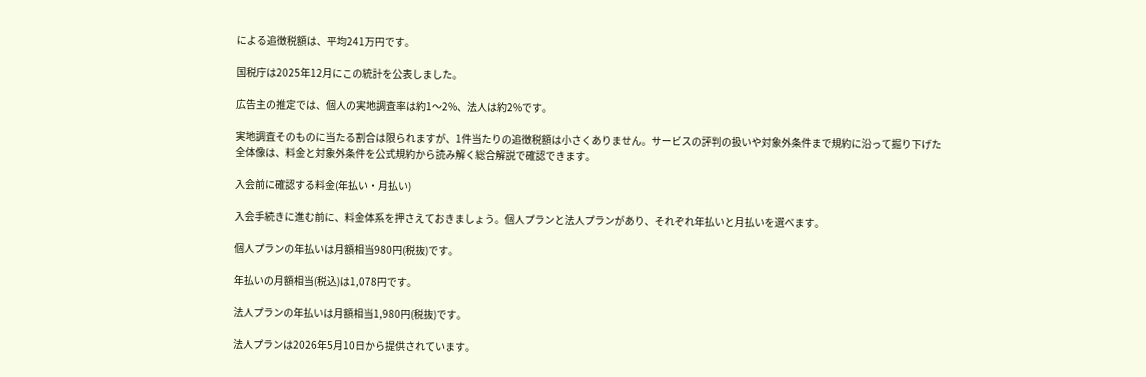による追徴税額は、平均241万円です。

国税庁は2025年12月にこの統計を公表しました。

広告主の推定では、個人の実地調査率は約1〜2%、法人は約2%です。

実地調査そのものに当たる割合は限られますが、1件当たりの追徴税額は小さくありません。サービスの評判の扱いや対象外条件まで規約に沿って掘り下げた全体像は、料金と対象外条件を公式規約から読み解く総合解説で確認できます。

入会前に確認する料金(年払い・月払い)

入会手続きに進む前に、料金体系を押さえておきましょう。個人プランと法人プランがあり、それぞれ年払いと月払いを選べます。

個人プランの年払いは月額相当980円(税抜)です。

年払いの月額相当(税込)は1,078円です。

法人プランの年払いは月額相当1,980円(税抜)です。

法人プランは2026年5月10日から提供されています。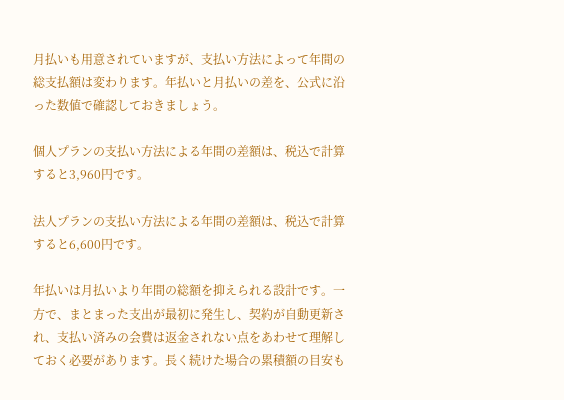月払いも用意されていますが、支払い方法によって年間の総支払額は変わります。年払いと月払いの差を、公式に沿った数値で確認しておきましょう。

個人プランの支払い方法による年間の差額は、税込で計算すると3,960円です。

法人プランの支払い方法による年間の差額は、税込で計算すると6,600円です。

年払いは月払いより年間の総額を抑えられる設計です。一方で、まとまった支出が最初に発生し、契約が自動更新され、支払い済みの会費は返金されない点をあわせて理解しておく必要があります。長く続けた場合の累積額の目安も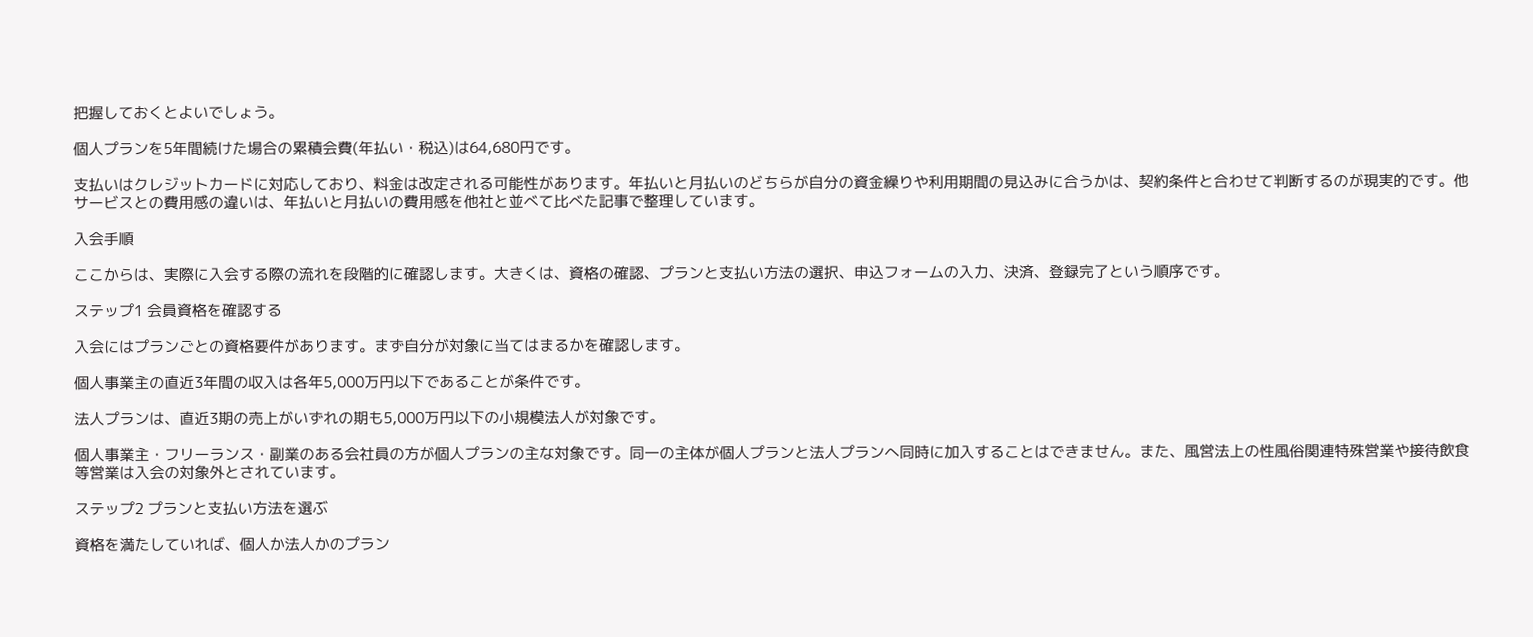把握しておくとよいでしょう。

個人プランを5年間続けた場合の累積会費(年払い・税込)は64,680円です。

支払いはクレジットカードに対応しており、料金は改定される可能性があります。年払いと月払いのどちらが自分の資金繰りや利用期間の見込みに合うかは、契約条件と合わせて判断するのが現実的です。他サービスとの費用感の違いは、年払いと月払いの費用感を他社と並べて比べた記事で整理しています。

入会手順

ここからは、実際に入会する際の流れを段階的に確認します。大きくは、資格の確認、プランと支払い方法の選択、申込フォームの入力、決済、登録完了という順序です。

ステップ1 会員資格を確認する

入会にはプランごとの資格要件があります。まず自分が対象に当てはまるかを確認します。

個人事業主の直近3年間の収入は各年5,000万円以下であることが条件です。

法人プランは、直近3期の売上がいずれの期も5,000万円以下の小規模法人が対象です。

個人事業主・フリーランス・副業のある会社員の方が個人プランの主な対象です。同一の主体が個人プランと法人プランへ同時に加入することはできません。また、風営法上の性風俗関連特殊営業や接待飲食等営業は入会の対象外とされています。

ステップ2 プランと支払い方法を選ぶ

資格を満たしていれば、個人か法人かのプラン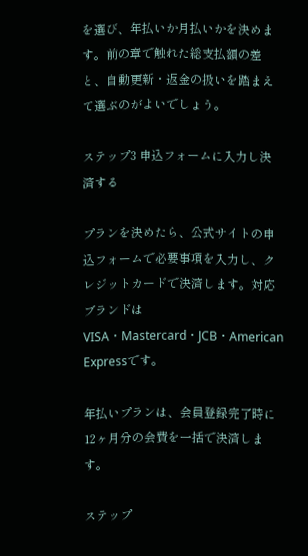を選び、年払いか月払いかを決めます。前の章で触れた総支払額の差と、自動更新・返金の扱いを踏まえて選ぶのがよいでしょう。

ステップ3 申込フォームに入力し決済する

プランを決めたら、公式サイトの申込フォームで必要事項を入力し、クレジットカードで決済します。対応ブランドはVISA・Mastercard・JCB・American Expressです。

年払いプランは、会員登録完了時に12ヶ月分の会費を一括で決済します。

ステップ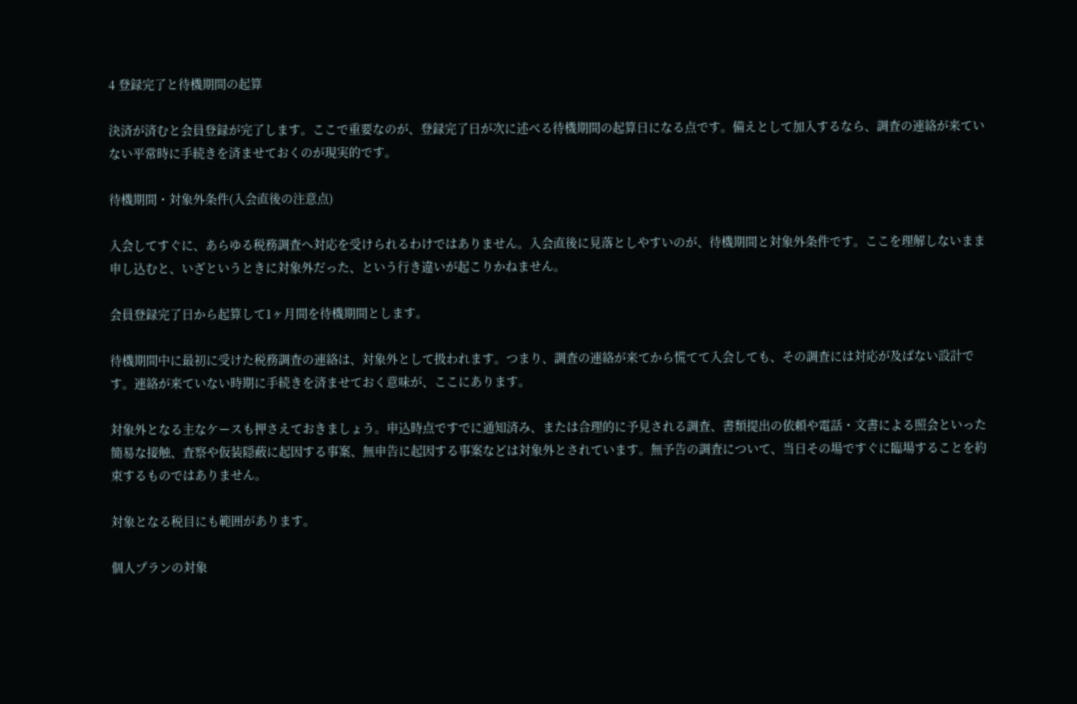4 登録完了と待機期間の起算

決済が済むと会員登録が完了します。ここで重要なのが、登録完了日が次に述べる待機期間の起算日になる点です。備えとして加入するなら、調査の連絡が来ていない平常時に手続きを済ませておくのが現実的です。

待機期間・対象外条件(入会直後の注意点)

入会してすぐに、あらゆる税務調査へ対応を受けられるわけではありません。入会直後に見落としやすいのが、待機期間と対象外条件です。ここを理解しないまま申し込むと、いざというときに対象外だった、という行き違いが起こりかねません。

会員登録完了日から起算して1ヶ月間を待機期間とします。

待機期間中に最初に受けた税務調査の連絡は、対象外として扱われます。つまり、調査の連絡が来てから慌てて入会しても、その調査には対応が及ばない設計です。連絡が来ていない時期に手続きを済ませておく意味が、ここにあります。

対象外となる主なケースも押さえておきましょう。申込時点ですでに通知済み、または合理的に予見される調査、書類提出の依頼や電話・文書による照会といった簡易な接触、査察や仮装隠蔽に起因する事案、無申告に起因する事案などは対象外とされています。無予告の調査について、当日その場ですぐに臨場することを約束するものではありません。

対象となる税目にも範囲があります。

個人プランの対象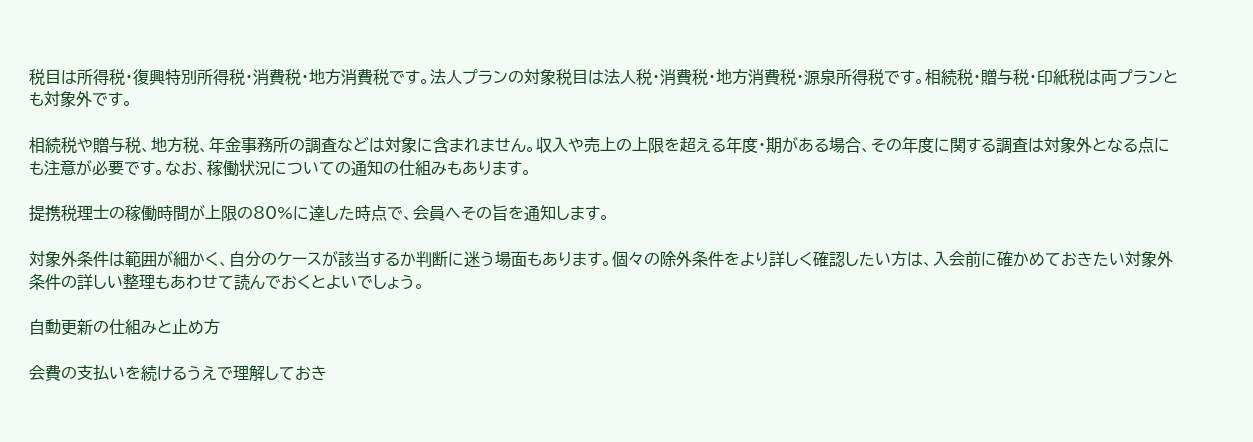税目は所得税・復興特別所得税・消費税・地方消費税です。法人プランの対象税目は法人税・消費税・地方消費税・源泉所得税です。相続税・贈与税・印紙税は両プランとも対象外です。

相続税や贈与税、地方税、年金事務所の調査などは対象に含まれません。収入や売上の上限を超える年度・期がある場合、その年度に関する調査は対象外となる点にも注意が必要です。なお、稼働状況についての通知の仕組みもあります。

提携税理士の稼働時間が上限の80%に達した時点で、会員へその旨を通知します。

対象外条件は範囲が細かく、自分のケースが該当するか判断に迷う場面もあります。個々の除外条件をより詳しく確認したい方は、入会前に確かめておきたい対象外条件の詳しい整理もあわせて読んでおくとよいでしょう。

自動更新の仕組みと止め方

会費の支払いを続けるうえで理解しておき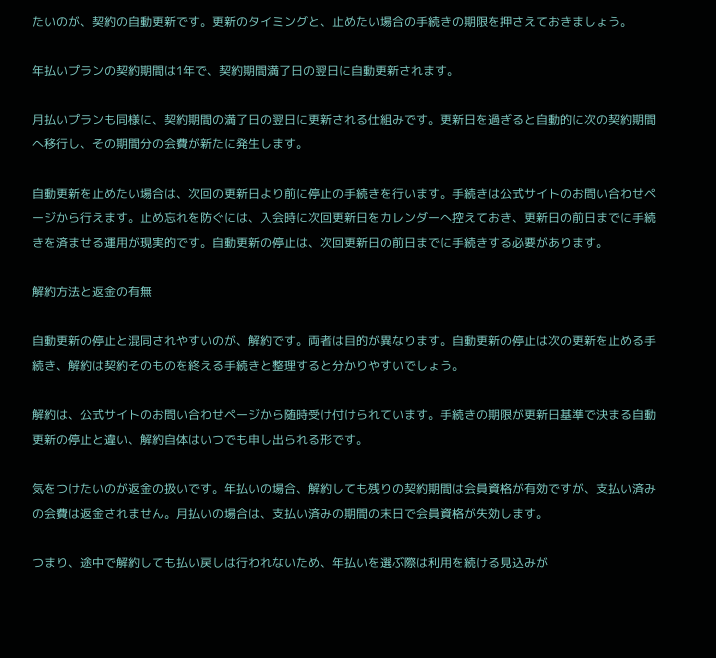たいのが、契約の自動更新です。更新のタイミングと、止めたい場合の手続きの期限を押さえておきましょう。

年払いプランの契約期間は1年で、契約期間満了日の翌日に自動更新されます。

月払いプランも同様に、契約期間の満了日の翌日に更新される仕組みです。更新日を過ぎると自動的に次の契約期間へ移行し、その期間分の会費が新たに発生します。

自動更新を止めたい場合は、次回の更新日より前に停止の手続きを行います。手続きは公式サイトのお問い合わせページから行えます。止め忘れを防ぐには、入会時に次回更新日をカレンダーへ控えておき、更新日の前日までに手続きを済ませる運用が現実的です。自動更新の停止は、次回更新日の前日までに手続きする必要があります。

解約方法と返金の有無

自動更新の停止と混同されやすいのが、解約です。両者は目的が異なります。自動更新の停止は次の更新を止める手続き、解約は契約そのものを終える手続きと整理すると分かりやすいでしょう。

解約は、公式サイトのお問い合わせページから随時受け付けられています。手続きの期限が更新日基準で決まる自動更新の停止と違い、解約自体はいつでも申し出られる形です。

気をつけたいのが返金の扱いです。年払いの場合、解約しても残りの契約期間は会員資格が有効ですが、支払い済みの会費は返金されません。月払いの場合は、支払い済みの期間の末日で会員資格が失効します。

つまり、途中で解約しても払い戻しは行われないため、年払いを選ぶ際は利用を続ける見込みが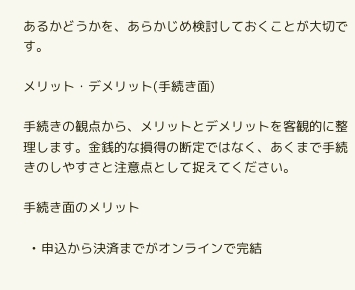あるかどうかを、あらかじめ検討しておくことが大切です。

メリット・デメリット(手続き面)

手続きの観点から、メリットとデメリットを客観的に整理します。金銭的な損得の断定ではなく、あくまで手続きのしやすさと注意点として捉えてください。

手続き面のメリット

  • 申込から決済までがオンラインで完結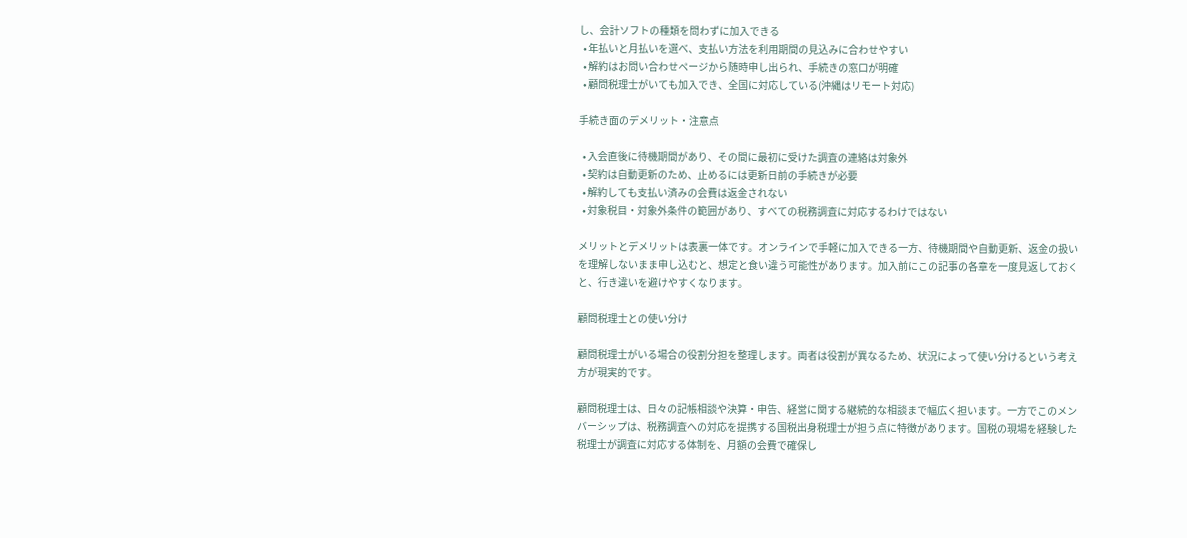し、会計ソフトの種類を問わずに加入できる
  • 年払いと月払いを選べ、支払い方法を利用期間の見込みに合わせやすい
  • 解約はお問い合わせページから随時申し出られ、手続きの窓口が明確
  • 顧問税理士がいても加入でき、全国に対応している(沖縄はリモート対応)

手続き面のデメリット・注意点

  • 入会直後に待機期間があり、その間に最初に受けた調査の連絡は対象外
  • 契約は自動更新のため、止めるには更新日前の手続きが必要
  • 解約しても支払い済みの会費は返金されない
  • 対象税目・対象外条件の範囲があり、すべての税務調査に対応するわけではない

メリットとデメリットは表裏一体です。オンラインで手軽に加入できる一方、待機期間や自動更新、返金の扱いを理解しないまま申し込むと、想定と食い違う可能性があります。加入前にこの記事の各章を一度見返しておくと、行き違いを避けやすくなります。

顧問税理士との使い分け

顧問税理士がいる場合の役割分担を整理します。両者は役割が異なるため、状況によって使い分けるという考え方が現実的です。

顧問税理士は、日々の記帳相談や決算・申告、経営に関する継続的な相談まで幅広く担います。一方でこのメンバーシップは、税務調査への対応を提携する国税出身税理士が担う点に特徴があります。国税の現場を経験した税理士が調査に対応する体制を、月額の会費で確保し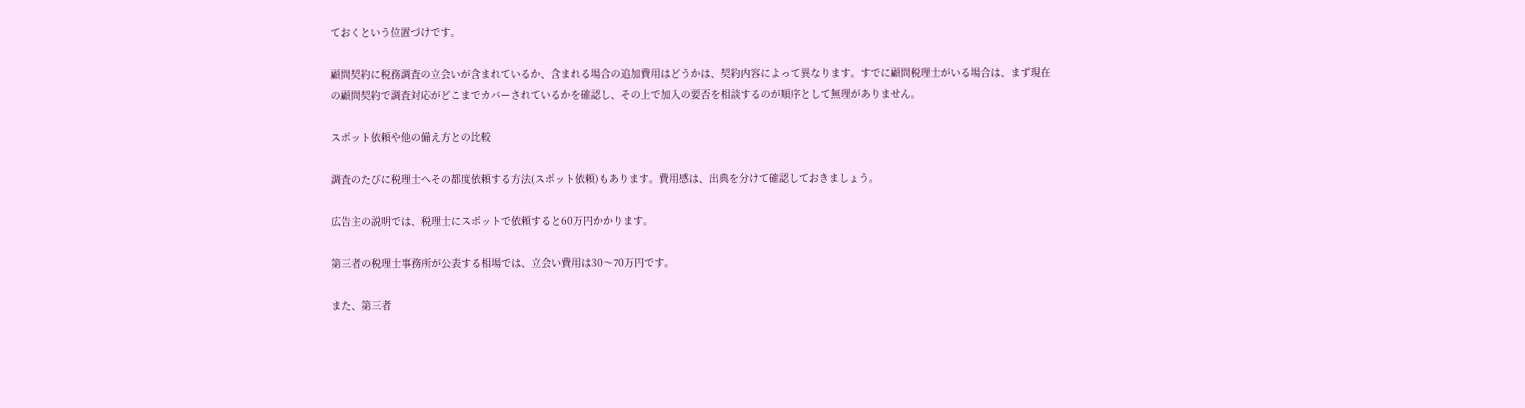ておくという位置づけです。

顧問契約に税務調査の立会いが含まれているか、含まれる場合の追加費用はどうかは、契約内容によって異なります。すでに顧問税理士がいる場合は、まず現在の顧問契約で調査対応がどこまでカバーされているかを確認し、その上で加入の要否を相談するのが順序として無理がありません。

スポット依頼や他の備え方との比較

調査のたびに税理士へその都度依頼する方法(スポット依頼)もあります。費用感は、出典を分けて確認しておきましょう。

広告主の説明では、税理士にスポットで依頼すると60万円かかります。

第三者の税理士事務所が公表する相場では、立会い費用は30〜70万円です。

また、第三者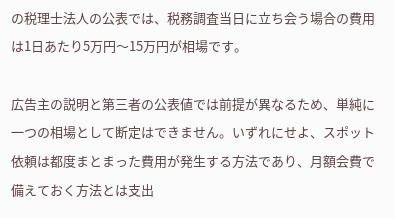の税理士法人の公表では、税務調査当日に立ち会う場合の費用は1日あたり5万円〜15万円が相場です。

広告主の説明と第三者の公表値では前提が異なるため、単純に一つの相場として断定はできません。いずれにせよ、スポット依頼は都度まとまった費用が発生する方法であり、月額会費で備えておく方法とは支出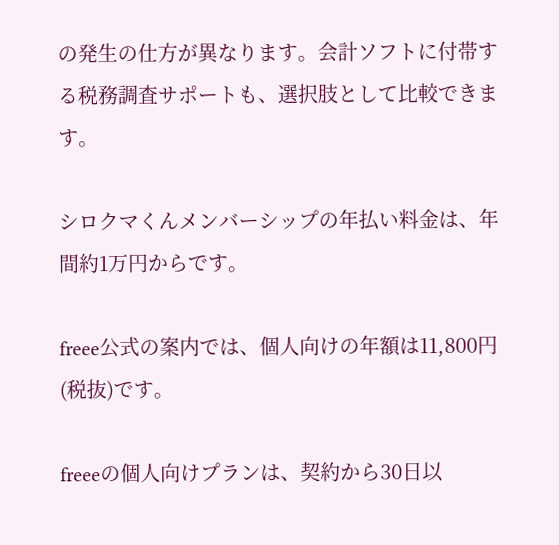の発生の仕方が異なります。会計ソフトに付帯する税務調査サポートも、選択肢として比較できます。

シロクマくんメンバーシップの年払い料金は、年間約1万円からです。

freee公式の案内では、個人向けの年額は11,800円(税抜)です。

freeeの個人向けプランは、契約から30日以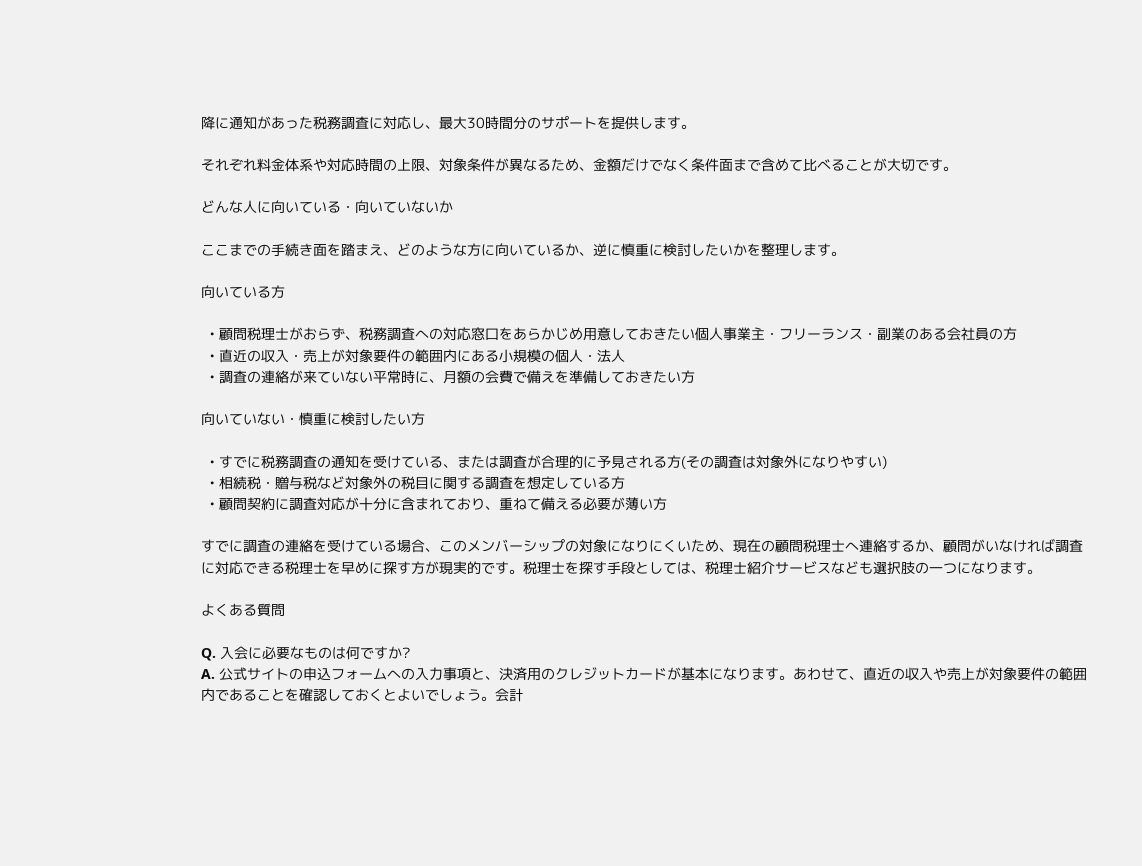降に通知があった税務調査に対応し、最大30時間分のサポートを提供します。

それぞれ料金体系や対応時間の上限、対象条件が異なるため、金額だけでなく条件面まで含めて比べることが大切です。

どんな人に向いている・向いていないか

ここまでの手続き面を踏まえ、どのような方に向いているか、逆に慎重に検討したいかを整理します。

向いている方

  • 顧問税理士がおらず、税務調査への対応窓口をあらかじめ用意しておきたい個人事業主・フリーランス・副業のある会社員の方
  • 直近の収入・売上が対象要件の範囲内にある小規模の個人・法人
  • 調査の連絡が来ていない平常時に、月額の会費で備えを準備しておきたい方

向いていない・慎重に検討したい方

  • すでに税務調査の通知を受けている、または調査が合理的に予見される方(その調査は対象外になりやすい)
  • 相続税・贈与税など対象外の税目に関する調査を想定している方
  • 顧問契約に調査対応が十分に含まれており、重ねて備える必要が薄い方

すでに調査の連絡を受けている場合、このメンバーシップの対象になりにくいため、現在の顧問税理士へ連絡するか、顧問がいなければ調査に対応できる税理士を早めに探す方が現実的です。税理士を探す手段としては、税理士紹介サービスなども選択肢の一つになります。

よくある質問

Q. 入会に必要なものは何ですか?
A. 公式サイトの申込フォームへの入力事項と、決済用のクレジットカードが基本になります。あわせて、直近の収入や売上が対象要件の範囲内であることを確認しておくとよいでしょう。会計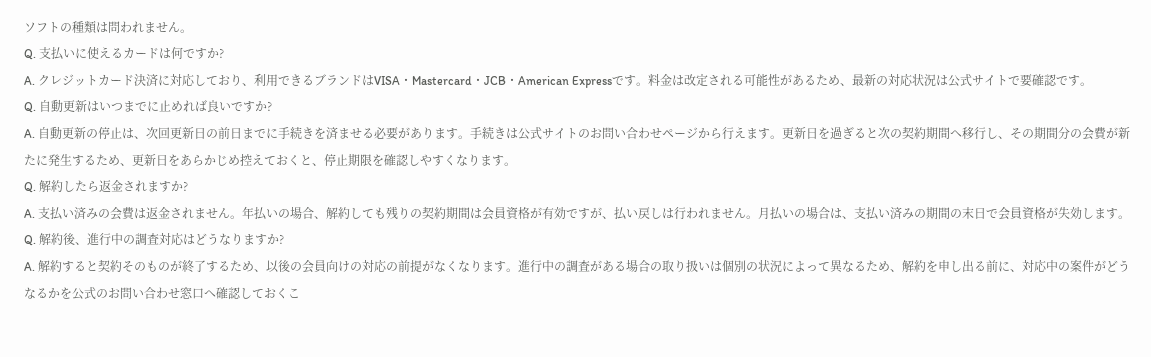ソフトの種類は問われません。
Q. 支払いに使えるカードは何ですか?
A. クレジットカード決済に対応しており、利用できるブランドはVISA・Mastercard・JCB・American Expressです。料金は改定される可能性があるため、最新の対応状況は公式サイトで要確認です。
Q. 自動更新はいつまでに止めれば良いですか?
A. 自動更新の停止は、次回更新日の前日までに手続きを済ませる必要があります。手続きは公式サイトのお問い合わせページから行えます。更新日を過ぎると次の契約期間へ移行し、その期間分の会費が新たに発生するため、更新日をあらかじめ控えておくと、停止期限を確認しやすくなります。
Q. 解約したら返金されますか?
A. 支払い済みの会費は返金されません。年払いの場合、解約しても残りの契約期間は会員資格が有効ですが、払い戻しは行われません。月払いの場合は、支払い済みの期間の末日で会員資格が失効します。
Q. 解約後、進行中の調査対応はどうなりますか?
A. 解約すると契約そのものが終了するため、以後の会員向けの対応の前提がなくなります。進行中の調査がある場合の取り扱いは個別の状況によって異なるため、解約を申し出る前に、対応中の案件がどうなるかを公式のお問い合わせ窓口へ確認しておくこ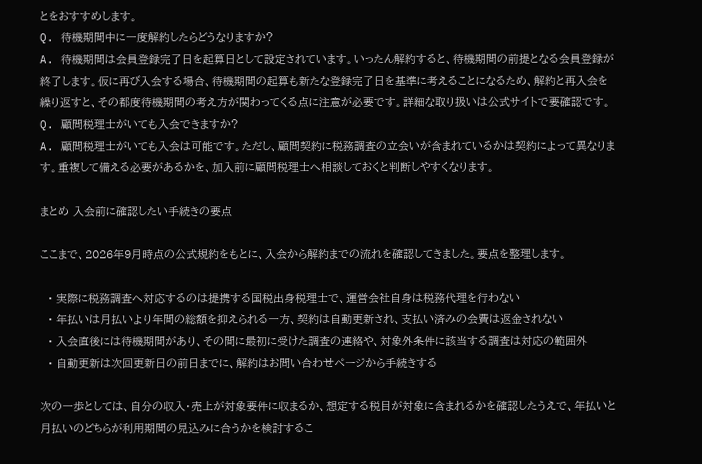とをおすすめします。
Q. 待機期間中に一度解約したらどうなりますか?
A. 待機期間は会員登録完了日を起算日として設定されています。いったん解約すると、待機期間の前提となる会員登録が終了します。仮に再び入会する場合、待機期間の起算も新たな登録完了日を基準に考えることになるため、解約と再入会を繰り返すと、その都度待機期間の考え方が関わってくる点に注意が必要です。詳細な取り扱いは公式サイトで要確認です。
Q. 顧問税理士がいても入会できますか?
A. 顧問税理士がいても入会は可能です。ただし、顧問契約に税務調査の立会いが含まれているかは契約によって異なります。重複して備える必要があるかを、加入前に顧問税理士へ相談しておくと判断しやすくなります。

まとめ 入会前に確認したい手続きの要点

ここまで、2026年9月時点の公式規約をもとに、入会から解約までの流れを確認してきました。要点を整理します。

  • 実際に税務調査へ対応するのは提携する国税出身税理士で、運営会社自身は税務代理を行わない
  • 年払いは月払いより年間の総額を抑えられる一方、契約は自動更新され、支払い済みの会費は返金されない
  • 入会直後には待機期間があり、その間に最初に受けた調査の連絡や、対象外条件に該当する調査は対応の範囲外
  • 自動更新は次回更新日の前日までに、解約はお問い合わせページから手続きする

次の一歩としては、自分の収入・売上が対象要件に収まるか、想定する税目が対象に含まれるかを確認したうえで、年払いと月払いのどちらが利用期間の見込みに合うかを検討するこ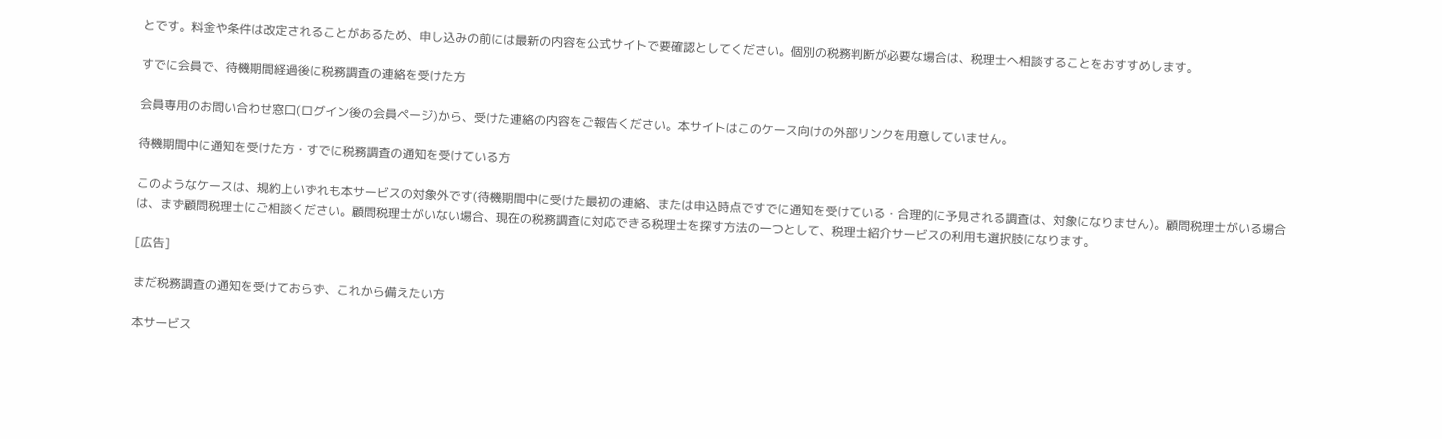とです。料金や条件は改定されることがあるため、申し込みの前には最新の内容を公式サイトで要確認としてください。個別の税務判断が必要な場合は、税理士へ相談することをおすすめします。

すでに会員で、待機期間経過後に税務調査の連絡を受けた方

会員専用のお問い合わせ窓口(ログイン後の会員ページ)から、受けた連絡の内容をご報告ください。本サイトはこのケース向けの外部リンクを用意していません。

待機期間中に通知を受けた方・すでに税務調査の通知を受けている方

このようなケースは、規約上いずれも本サービスの対象外です(待機期間中に受けた最初の連絡、または申込時点ですでに通知を受けている・合理的に予見される調査は、対象になりません)。顧問税理士がいる場合は、まず顧問税理士にご相談ください。顧問税理士がいない場合、現在の税務調査に対応できる税理士を探す方法の一つとして、税理士紹介サービスの利用も選択肢になります。

[広告]

まだ税務調査の通知を受けておらず、これから備えたい方

本サービス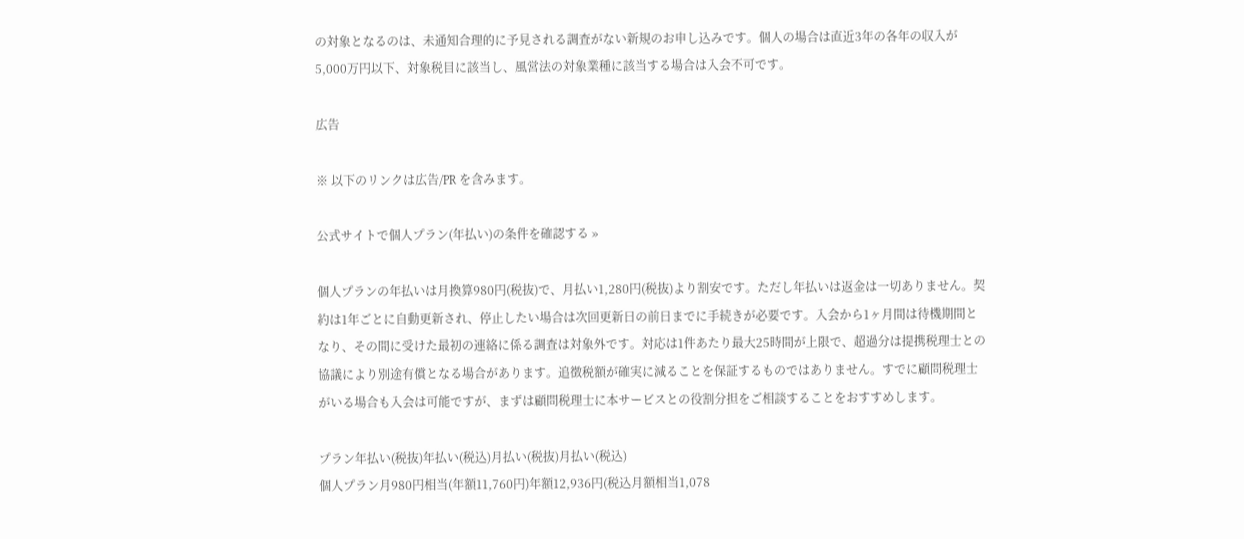の対象となるのは、未通知合理的に予見される調査がない新規のお申し込みです。個人の場合は直近3年の各年の収入が5,000万円以下、対象税目に該当し、風営法の対象業種に該当する場合は入会不可です。

広告

※ 以下のリンクは広告/PR を含みます。

公式サイトで個人プラン(年払い)の条件を確認する »

個人プランの年払いは月換算980円(税抜)で、月払い1,280円(税抜)より割安です。ただし年払いは返金は一切ありません。契約は1年ごとに自動更新され、停止したい場合は次回更新日の前日までに手続きが必要です。入会から1ヶ月間は待機期間となり、その間に受けた最初の連絡に係る調査は対象外です。対応は1件あたり最大25時間が上限で、超過分は提携税理士との協議により別途有償となる場合があります。追徴税額が確実に減ることを保証するものではありません。すでに顧問税理士がいる場合も入会は可能ですが、まずは顧問税理士に本サービスとの役割分担をご相談することをおすすめします。

プラン年払い(税抜)年払い(税込)月払い(税抜)月払い(税込)
個人プラン月980円相当(年額11,760円)年額12,936円(税込月額相当1,078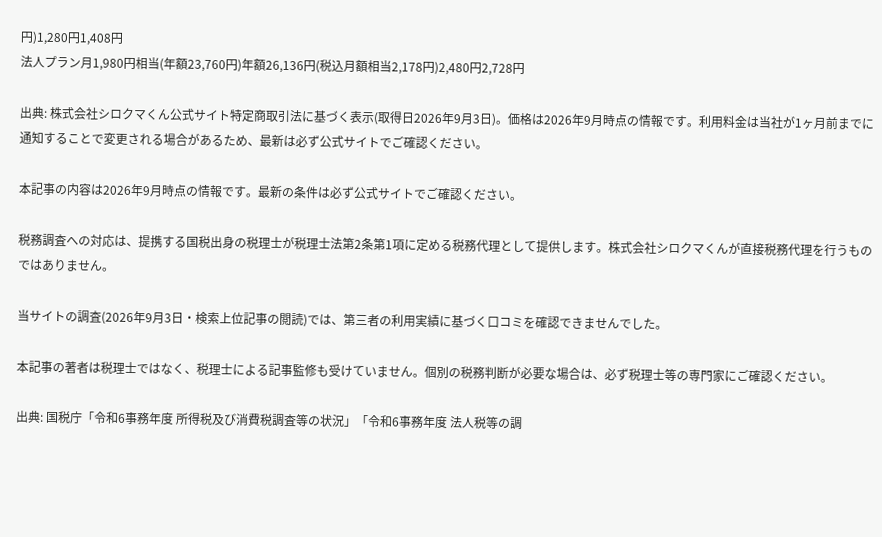円)1,280円1,408円
法人プラン月1,980円相当(年額23,760円)年額26,136円(税込月額相当2,178円)2,480円2,728円

出典: 株式会社シロクマくん公式サイト特定商取引法に基づく表示(取得日2026年9月3日)。価格は2026年9月時点の情報です。利用料金は当社が1ヶ月前までに通知することで変更される場合があるため、最新は必ず公式サイトでご確認ください。

本記事の内容は2026年9月時点の情報です。最新の条件は必ず公式サイトでご確認ください。

税務調査への対応は、提携する国税出身の税理士が税理士法第2条第1項に定める税務代理として提供します。株式会社シロクマくんが直接税務代理を行うものではありません。

当サイトの調査(2026年9月3日・検索上位記事の閲読)では、第三者の利用実績に基づく口コミを確認できませんでした。

本記事の著者は税理士ではなく、税理士による記事監修も受けていません。個別の税務判断が必要な場合は、必ず税理士等の専門家にご確認ください。

出典: 国税庁「令和6事務年度 所得税及び消費税調査等の状況」「令和6事務年度 法人税等の調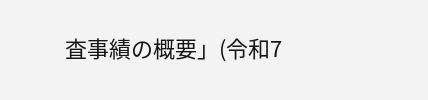査事績の概要」(令和7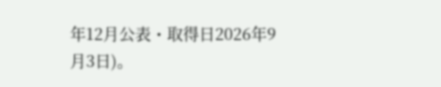年12月公表・取得日2026年9月3日)。